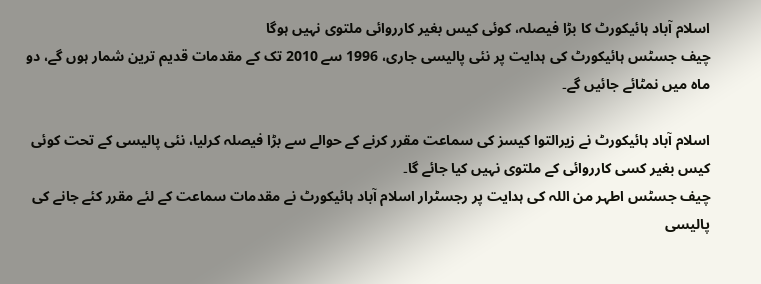اسلام آباد ہائیکورٹ کا بڑا فیصلہ، کوئی کیس بغیر کارروائی ملتوی نہیں ہوگا
چیف جسٹس ہائیکورٹ کی ہدایت پر نئی پالیسی جاری، 1996 سے 2010 تک کے مقدمات قدیم ترین شمار ہوں گے، دو ماہ میں نمٹائے جائیں گے۔

اسلام آباد ہائیکورٹ نے زیرالتوا کیسز کی سماعت مقرر کرنے کے حوالے سے بڑا فیصلہ کرلیا، نئی پالیسی کے تحت کوئی کیس بغیر کسی کارروائی کے ملتوی نہیں کیا جائے گا۔
چیف جسٹس اطہر من اللہ کی ہدایت پر رجسٹرار اسلام آباد ہائیکورٹ نے مقدمات سماعت کے لئے مقرر کئے جانے کی پالیسی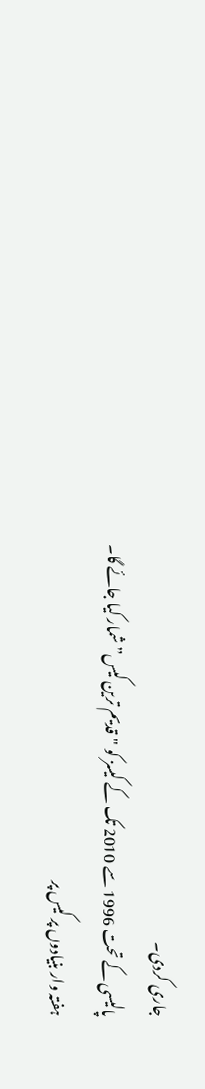جاری کردی۔
پالیسی کے تحت 1996 سے 2010 تک کے کیسز کو "قدیم ترین کیس” شمار کیا جائے گا۔
ہفتہ وار بنیادوں پر کیس پر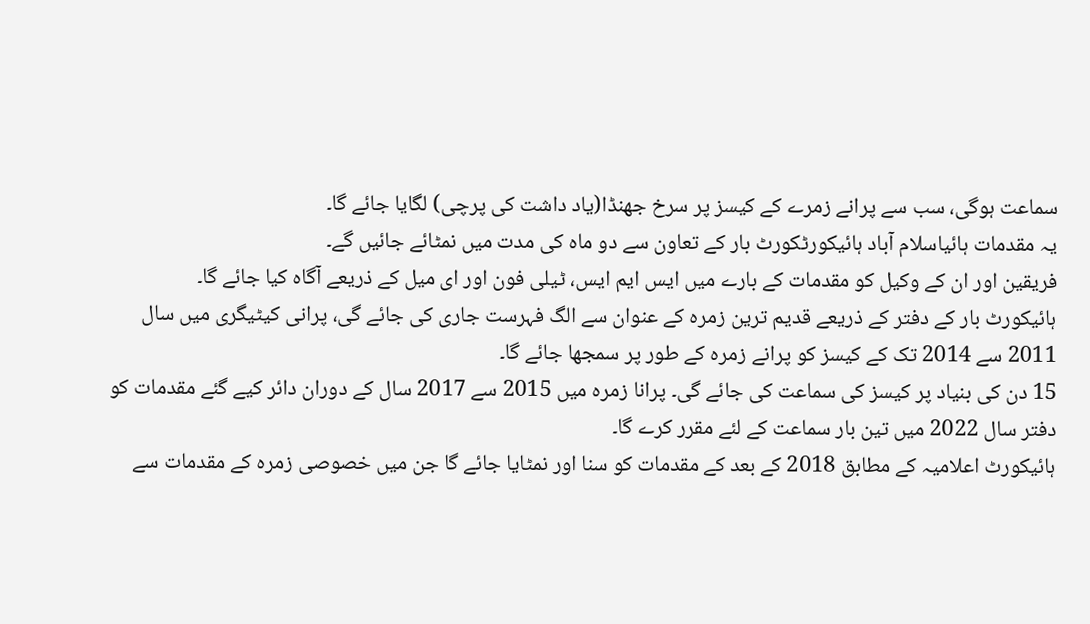سماعت ہوگی، سب سے پرانے زمرے کے کیسز پر سرخ جھنڈا(یاد داشت کی پرچی) لگایا جائے گا۔
یہ مقدمات ہائیاسلام آباد ہائیکورٹکورٹ بار کے تعاون سے دو ماہ کی مدت میں نمٹائے جائیں گے۔
فریقین اور ان کے وکیل کو مقدمات کے بارے میں ایس ایم ایس، ٹیلی فون اور ای میل کے ذریعے آگاہ کیا جائے گا۔
ہائیکورٹ بار کے دفتر کے ذریعے قدیم ترین زمرہ کے عنوان سے الگ فہرست جاری کی جائے گی، پرانی کیٹیگری میں سال 2011 سے 2014 تک کے کیسز کو پرانے زمرہ کے طور پر سمجھا جائے گا۔
15 دن کی بنیاد پر کیسز کی سماعت کی جائے گی۔ پرانا زمرہ میں 2015 سے 2017 سال کے دوران دائر کیے گئے مقدمات کو دفتر سال 2022 میں تین بار سماعت کے لئے مقرر کرے گا۔
ہائیکورٹ اعلامیہ کے مطابق 2018 کے بعد کے مقدمات کو سنا اور نمٹایا جائے گا جن میں خصوصی زمرہ کے مقدمات سے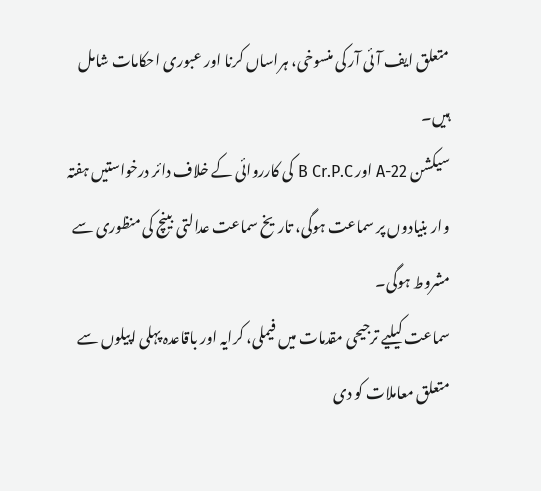متعلق ایف آئی آر کی منسوخی، ہراساں کرنا اور عبوری احکامات شامل ہیں۔
سیکشن 22-A اور B Cr.P.C کی کارروائی کے خلاف دائر درخواستیں ہفتہ وار بنیادوں پر سماعت ہوگی، تاریخ سماعت عدالتی بینچ کی منظوری سے مشروط ہوگی۔
سماعت کیلیے ترجیحی مقدمات میں فیملی، کرایہ اور باقاعدہ پہلی اپیلوں سے متعلق معاملات کو دی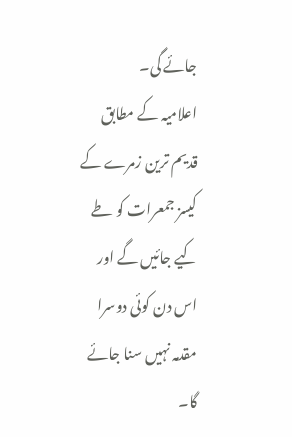جائے گی۔
اعلامیہ کے مطابق قدیم ترین زمرے کے کیسز جمعرات کو طے کیے جائیں گے اور اس دن کوئی دوسرا مقدمہ نہیں سنا جائے گا۔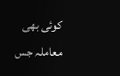کوئی بھی معاملہ جس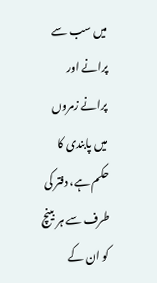میں سب سے پرانے اور پرانے زمروں میں پابندی کا حکم ہے، دفتر کی طرف سے ہر بینچ کو ان کے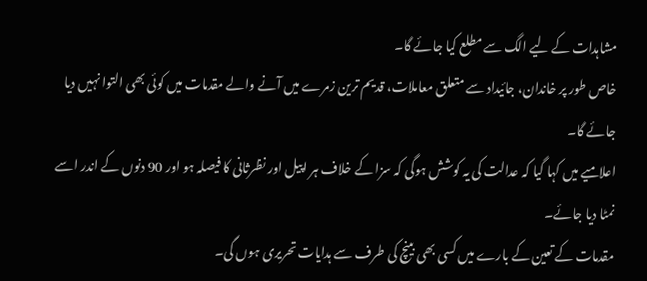مشاہدات کے لیے الگ سے مطلع کیا جائے گا۔
خاص طور پر خاندان، جائیداد سے متعلق معاملات، قدیم ترین زمرے میں آنے والے مقدمات میں کوئی بھی التوا نہیں دیا جائے گا۔
اعلامیے میں کہا گیا کہ عدالت کی یہ کوشش ہوگی کہ سزا کے خلاف ہر اپیل اور نظرثانی کا فیصلہ ہو اور 90 دنوں کے اندر اسے نمٹا دیا جائے۔
مقدمات کے تعین کے بارے میں کسی بھی بینچ کی طرف سے ہدایات تحریری ہوں گی۔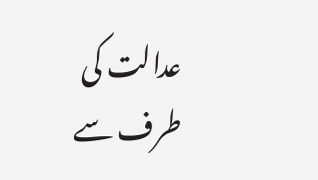عدالت کی طرف سے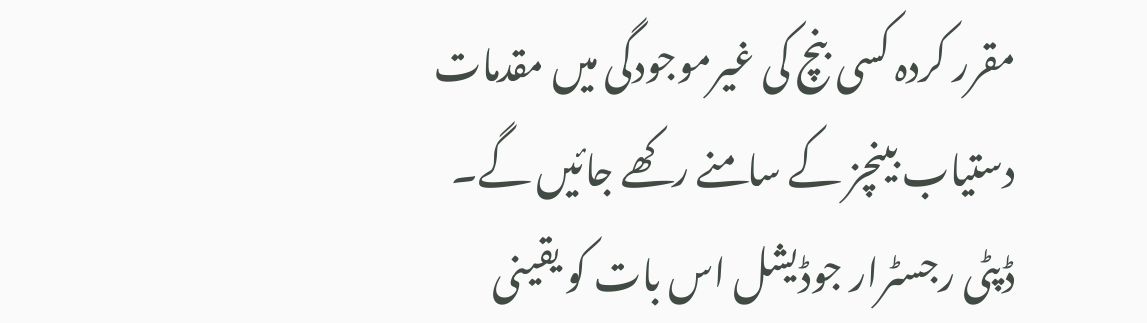مقرر کردہ کسی بنچ کی غیرموجودگی میں مقدمات دستیاب بینچز کے سامنے رکھے جائیں گے۔
ڈپٹی رجسٹرار جوڈیشل اس بات کو یقینی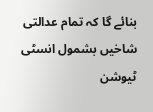بنائے گا کہ تمام عدالتی شاخیں بشمول انسٹی ٹیوشن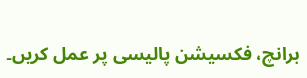برانچ، فکسیشن پالیسی پر عمل کریں۔